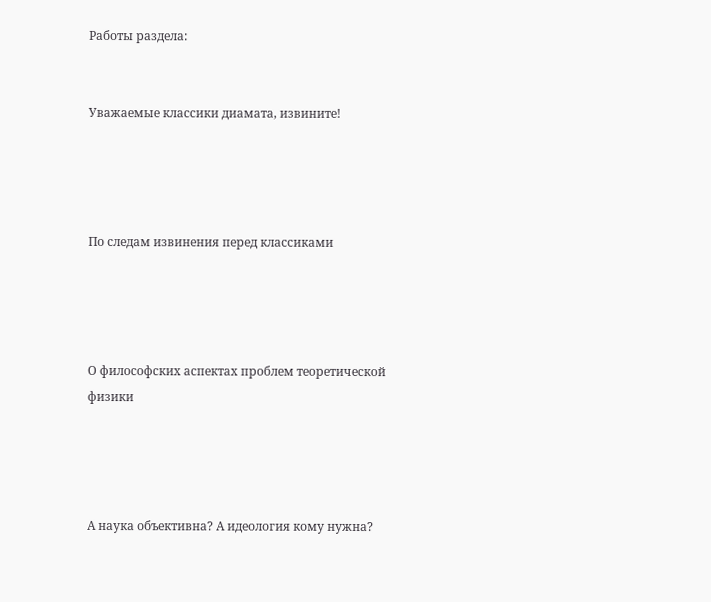Работы раздела:


Уважаемые классики диамата, извините!




По следам извинения перед классиками




О философских аспектах проблем теоретической физики




А наука объективна? А идеология кому нужна?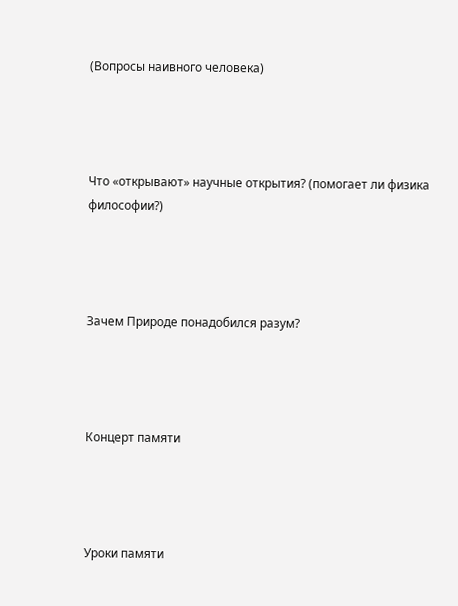(Вопросы наивного человека)




Что «открывают» научные открытия? (помогает ли физика философии?)




Зачем Природе понадобился разум?




Концерт памяти




Уроки памяти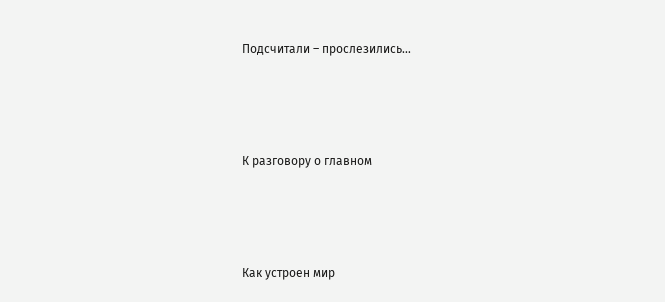Подсчитали – прослезились…




К разговору о главном




Как устроен мир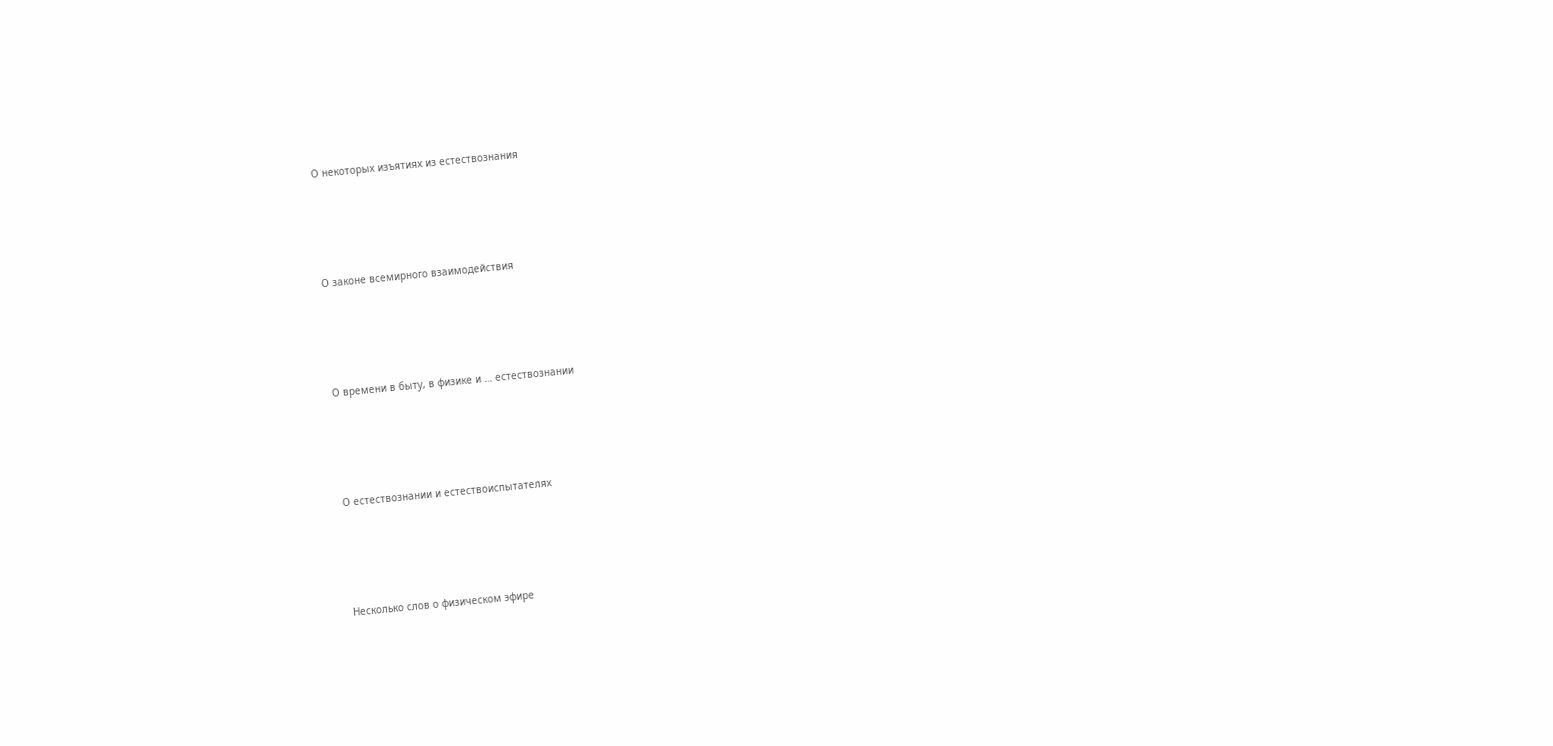О некоторых изъятиях из естествознания




О законе всемирного взаимодействия




О времени в быту, в физике и … естествознании




О естествознании и естествоиспытателях




Несколько слов о физическом эфире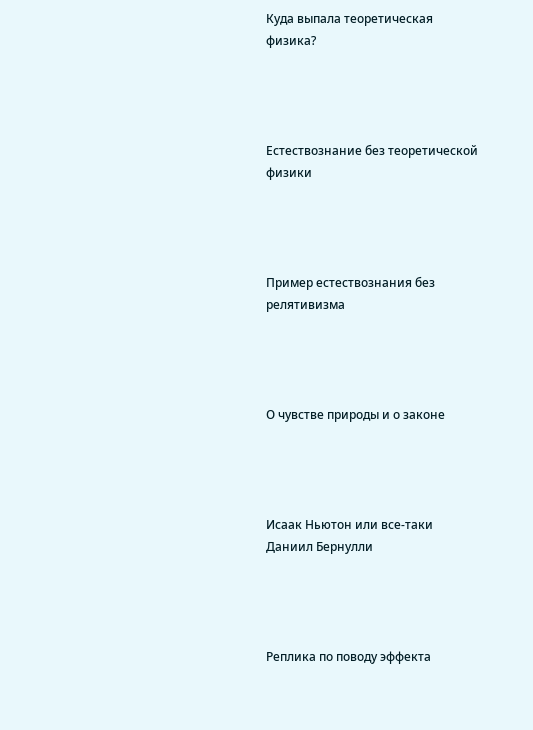Куда выпала теоретическая физика?




Естествознание без теоретической физики




Пример естествознания без релятивизма




О чувстве природы и о законе




Исаак Ньютон или все-таки Даниил Бернулли




Реплика по поводу эффекта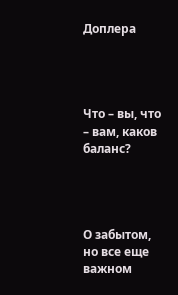Доплера




Что – вы, что – вам, каков баланс?




О забытом, но все еще важном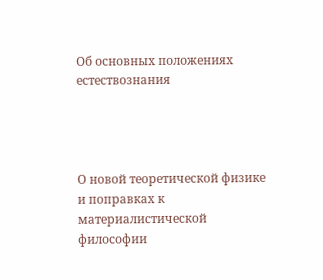Об основных положениях естествознания




О новой теоретической физике и поправках к материалистической философии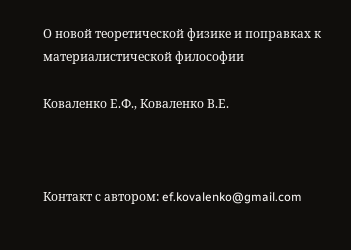О новой теоретической физике и поправках к материалистической философии

Коваленко Е.Ф., Коваленко В.Е.



Контакт с автором: ef.kovalenko@gmail.com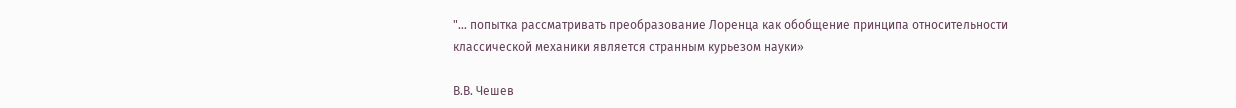"... попытка рассматривать преобразование Лоренца как обобщение принципа относительности классической механики является странным курьезом науки»

В.В. Чешев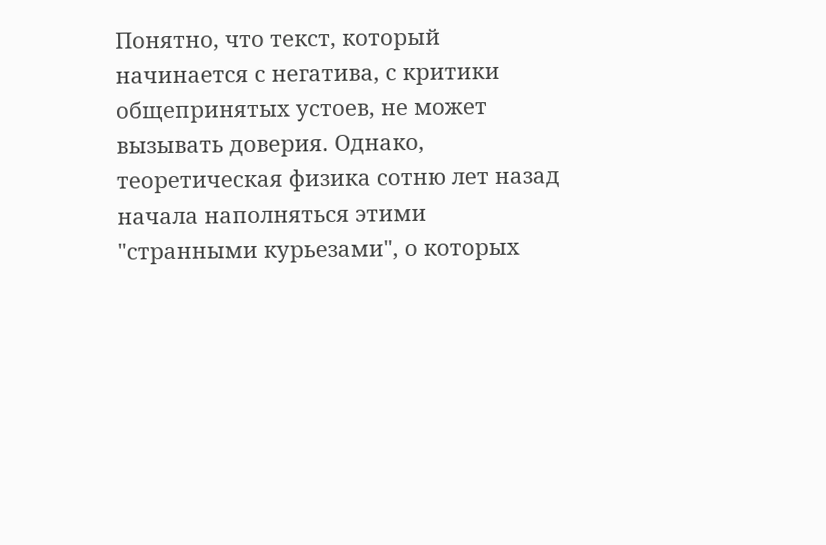Понятно, что текст, который начинается с негатива, с критики общепринятых устоев, не может вызывать доверия. Однако, теоретическая физика сотню лет назад начала наполняться этими "странными курьезами", о которых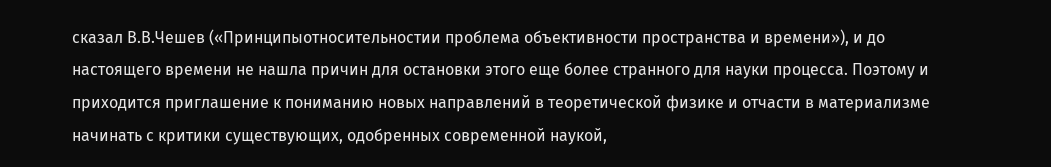сказал В.В.Чешев («Принципыотносительностии проблема объективности пространства и времени»), и до настоящего времени не нашла причин для остановки этого еще более странного для науки процесса. Поэтому и приходится приглашение к пониманию новых направлений в теоретической физике и отчасти в материализме начинать с критики существующих, одобренных современной наукой,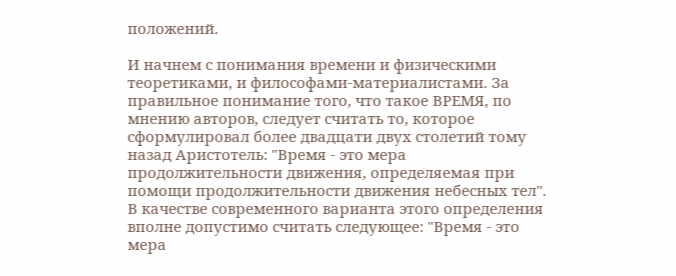положений.

И начнем с понимания времени и физическими теоретиками, и философами-материалистами. За правильное понимание того, что такое ВРЕМЯ, по мнению авторов, следует считать то, которое сформулировал более двадцати двух столетий тому назад Аристотель: "Время - это мера продолжительности движения, определяемая при помощи продолжительности движения небесных тел". В качестве современного варианта этого определения вполне допустимо считать следующее: "Время - это мера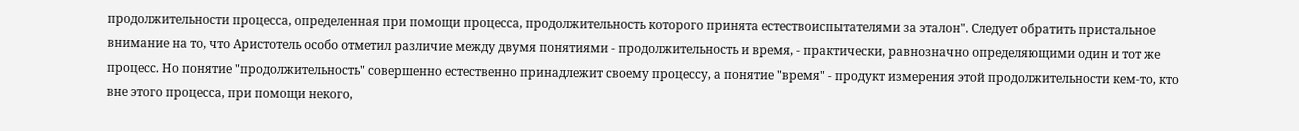продолжительности процесса, определенная при помощи процесса, продолжительность которого принята естествоиспытателями за эталон". Следует обратить пристальное внимание на то, что Аристотель особо отметил различие между двумя понятиями - продолжительность и время, - практически, равнозначно определяющими один и тот же процесс. Но понятие "продолжительность" совершенно естественно принадлежит своему процессу, а понятие "время" - продукт измерения этой продолжительности кем-то, кто вне этого процесса, при помощи некого,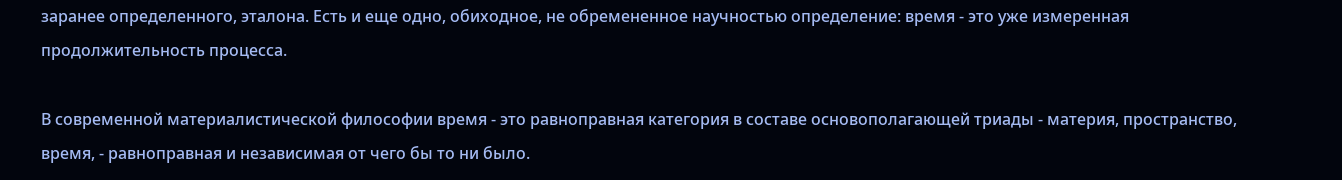заранее определенного, эталона. Есть и еще одно, обиходное, не обремененное научностью определение: время - это уже измеренная продолжительность процесса.

В современной материалистической философии время - это равноправная категория в составе основополагающей триады - материя, пространство, время, - равноправная и независимая от чего бы то ни было.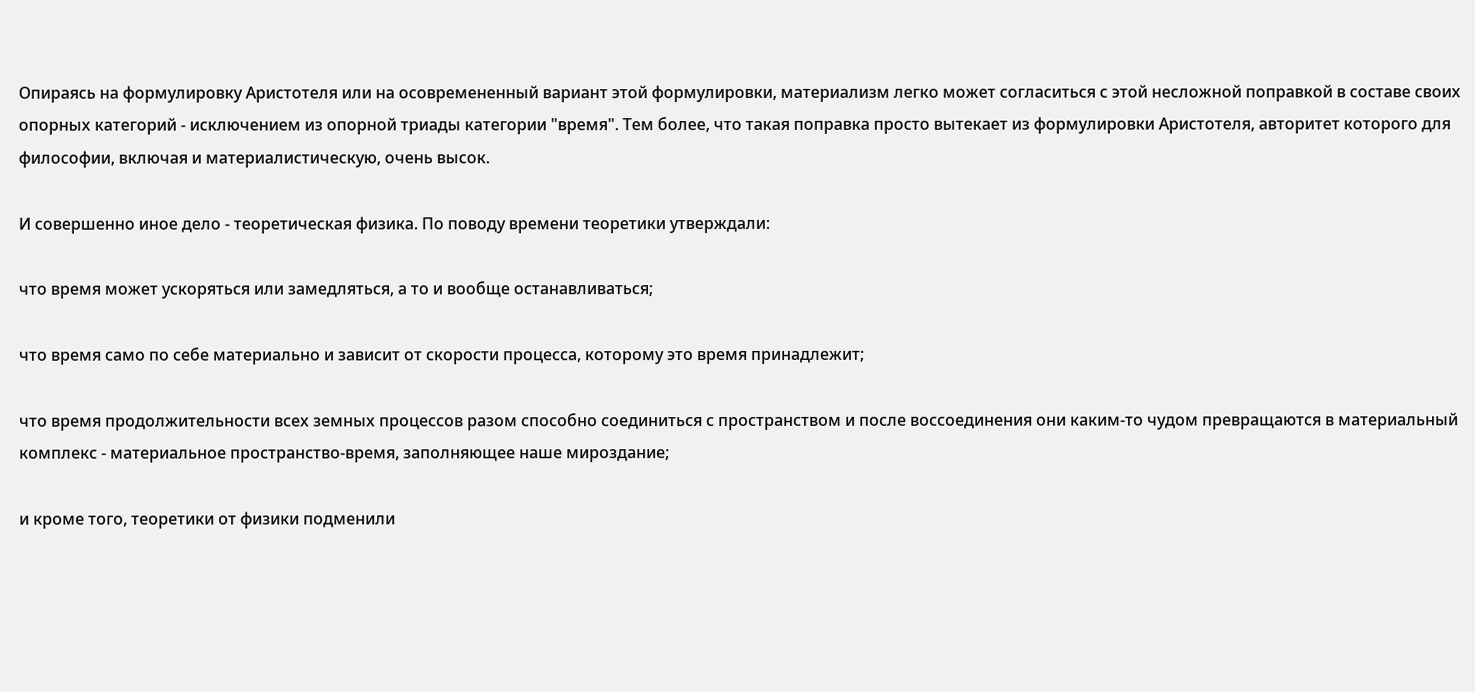Опираясь на формулировку Аристотеля или на осовремененный вариант этой формулировки, материализм легко может согласиться с этой несложной поправкой в составе своих опорных категорий - исключением из опорной триады категории "время". Тем более, что такая поправка просто вытекает из формулировки Аристотеля, авторитет которого для философии, включая и материалистическую, очень высок.

И совершенно иное дело - теоретическая физика. По поводу времени теоретики утверждали:

что время может ускоряться или замедляться, а то и вообще останавливаться;

что время само по себе материально и зависит от скорости процесса, которому это время принадлежит;

что время продолжительности всех земных процессов разом способно соединиться с пространством и после воссоединения они каким-то чудом превращаются в материальный комплекс - материальное пространство-время, заполняющее наше мироздание;

и кроме того, теоретики от физики подменили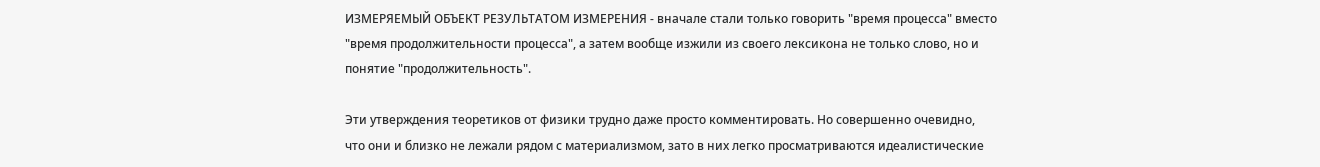ИЗМЕРЯЕМЫЙ ОБЪЕКТ РЕЗУЛЬТАТОМ ИЗМЕРЕНИЯ - вначале стали только говорить "время процесса" вместо "время продолжительности процесса", а затем вообще изжили из своего лексикона не только слово, но и понятие "продолжительность".

Эти утверждения теоретиков от физики трудно даже просто комментировать. Но совершенно очевидно, что они и близко не лежали рядом с материализмом, зато в них легко просматриваются идеалистические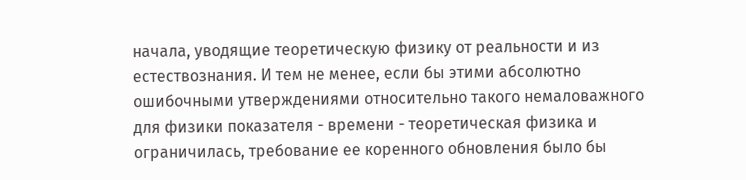начала, уводящие теоретическую физику от реальности и из естествознания. И тем не менее, если бы этими абсолютно ошибочными утверждениями относительно такого немаловажного для физики показателя - времени - теоретическая физика и ограничилась, требование ее коренного обновления было бы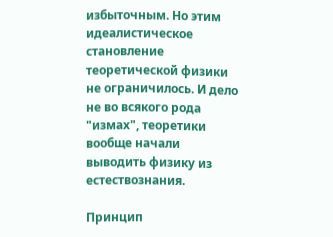избыточным. Но этим идеалистическое становление теоретической физики не ограничилось. И дело не во всякого рода "измах", теоретики вообще начали выводить физику из естествознания.

Принцип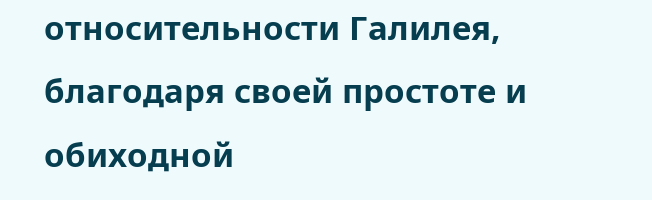относительности Галилея, благодаря своей простоте и обиходной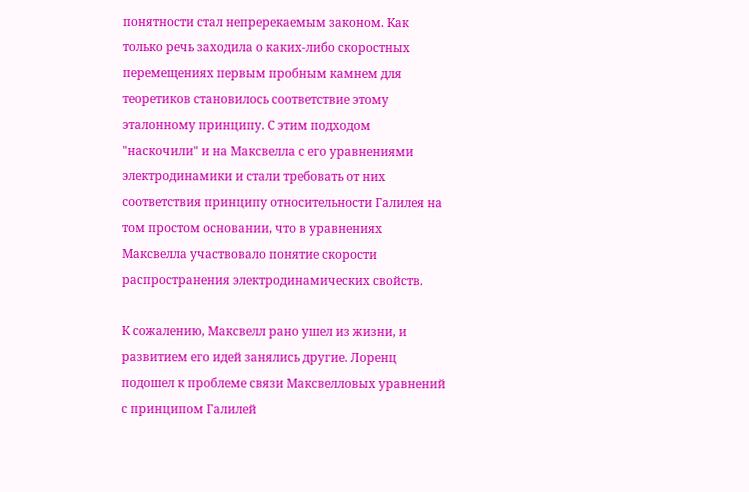понятности стал непререкаемым законом. Как только речь заходила о каких-либо скоростных перемещениях первым пробным камнем для теоретиков становилось соответствие этому эталонному принципу. С этим подходом "наскочили" и на Максвелла с его уравнениями электродинамики и стали требовать от них соответствия принципу относительности Галилея на том простом основании, что в уравнениях Максвелла участвовало понятие скорости распространения электродинамических свойств.

К сожалению, Максвелл рано ушел из жизни, и развитием его идей занялись другие. Лоренц подошел к проблеме связи Максвелловых уравнений с принципом Галилей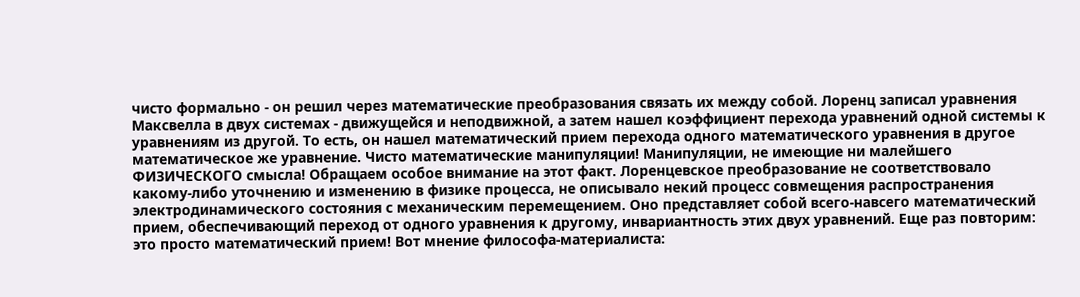чисто формально - он решил через математические преобразования связать их между собой. Лоренц записал уравнения Максвелла в двух системах - движущейся и неподвижной, а затем нашел коэффициент перехода уравнений одной системы к уравнениям из другой. То есть, он нашел математический прием перехода одного математического уравнения в другое математическое же уравнение. Чисто математические манипуляции! Манипуляции, не имеющие ни малейшего ФИЗИЧЕСКОГО смысла! Обращаем особое внимание на этот факт. Лоренцевское преобразование не соответствовало какому-либо уточнению и изменению в физике процесса, не описывало некий процесс совмещения распространения электродинамического состояния с механическим перемещением. Оно представляет собой всего-навсего математический прием, обеспечивающий переход от одного уравнения к другому, инвариантность этих двух уравнений. Еще раз повторим: это просто математический прием! Вот мнение философа-материалиста: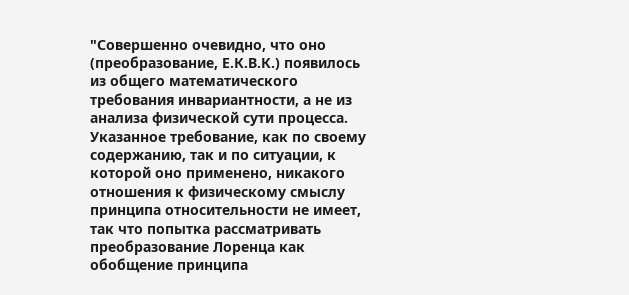"Совершенно очевидно, что оно (преобразование, Е.К.В.К.) появилось из общего математического требования инвариантности, а не из анализа физической сути процесса. Указанное требование, как по своему содержанию, так и по ситуации, к которой оно применено, никакого отношения к физическому смыслу принципа относительности не имеет, так что попытка рассматривать преобразование Лоренца как обобщение принципа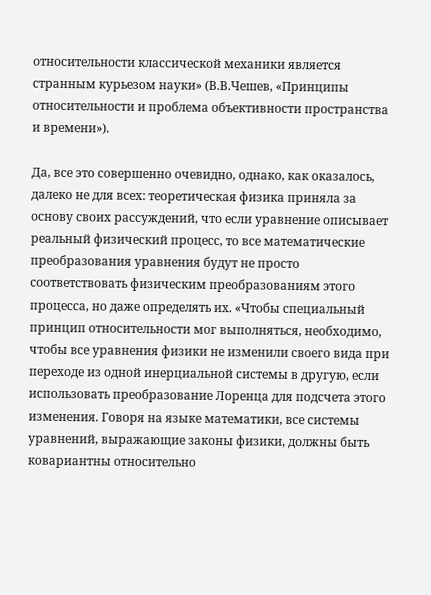относительности классической механики является странным курьезом науки» (В.В.Чешев, «Принципы относительности и проблема объективности пространства и времени»).

Да, все это совершенно очевидно, однако, как оказалось, далеко не для всех: теоретическая физика приняла за основу своих рассуждений, что если уравнение описывает реальный физический процесс, то все математические преобразования уравнения будут не просто соответствовать физическим преобразованиям этого процесса, но даже определять их. «Чтобы специальный принцип относительности мог выполняться, необходимо, чтобы все уравнения физики не изменили своего вида при переходе из одной инерциальной системы в другую, если использовать преобразование Лоренца для подсчета этого изменения. Говоря на языке математики, все системы уравнений, выражающие законы физики, должны быть ковариантны относительно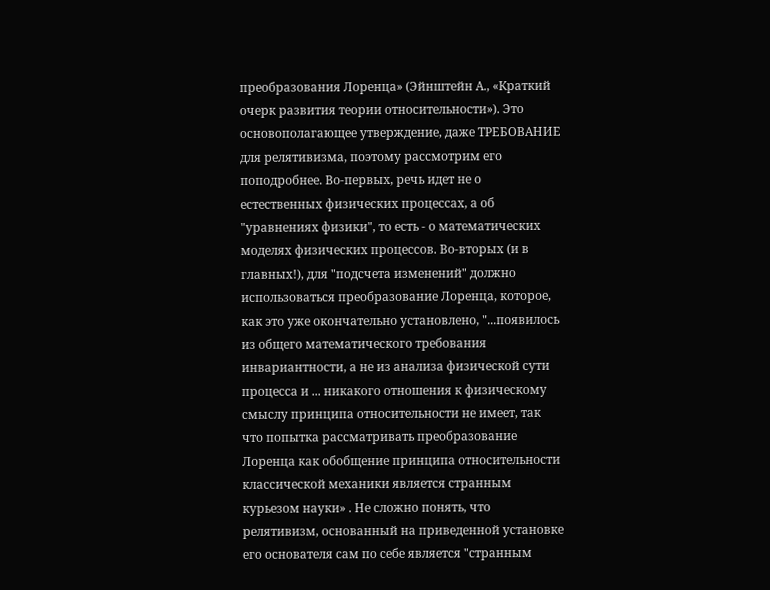преобразования Лоренца» (Эйнштейн А., «Краткий очерк развития теории относительности»). Это основополагающее утверждение, даже ТРЕБОВАНИЕ для релятивизма, поэтому рассмотрим его поподробнее. Во-первых, речь идет не о естественных физических процессах, а об "уравнениях физики", то есть - о математических моделях физических процессов. Во-вторых (и в главных!), для "подсчета изменений" должно использоваться преобразование Лоренца, которое, как это уже окончательно установлено, "...появилось из общего математического требования инвариантности, а не из анализа физической сути процесса и ... никакого отношения к физическому смыслу принципа относительности не имеет, так что попытка рассматривать преобразование Лоренца как обобщение принципа относительности классической механики является странным курьезом науки» . Не сложно понять, что релятивизм, основанный на приведенной установке его основателя сам по себе является "странным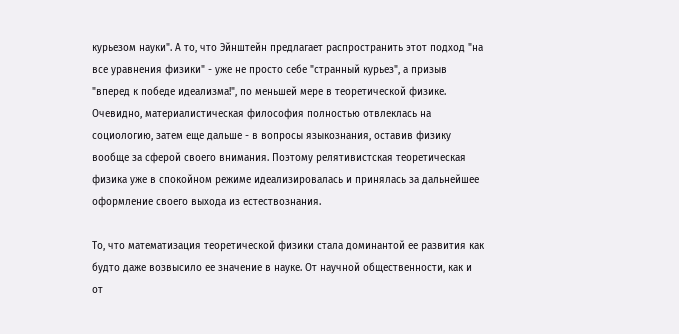курьезом науки". А то, что Эйнштейн предлагает распространить этот подход "на все уравнения физики" - уже не просто себе "странный курьез", а призыв "вперед к победе идеализма!", по меньшей мере в теоретической физике. Очевидно, материалистическая философия полностью отвлеклась на социологию, затем еще дальше - в вопросы языкознания, оставив физику вообще за сферой своего внимания. Поэтому релятивистская теоретическая физика уже в спокойном режиме идеализировалась и принялась за дальнейшее оформление своего выхода из естествознания.

То, что математизация теоретической физики стала доминантой ее развития как будто даже возвысило ее значение в науке. От научной общественности, как и от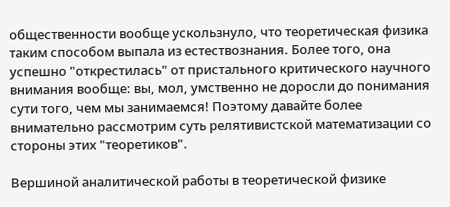общественности вообще ускользнуло, что теоретическая физика таким способом выпала из естествознания. Более того, она успешно "открестилась" от пристального критического научного внимания вообще: вы, мол, умственно не доросли до понимания сути того, чем мы занимаемся! Поэтому давайте более внимательно рассмотрим суть релятивистской математизации со стороны этих "теоретиков".

Вершиной аналитической работы в теоретической физике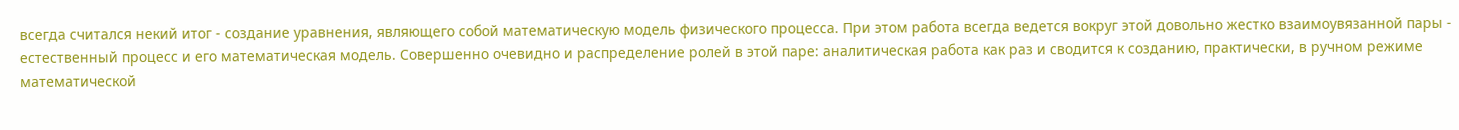всегда считался некий итог - создание уравнения, являющего собой математическую модель физического процесса. При этом работа всегда ведется вокруг этой довольно жестко взаимоувязанной пары - естественный процесс и его математическая модель. Совершенно очевидно и распределение ролей в этой паре: аналитическая работа как раз и сводится к созданию, практически, в ручном режиме математической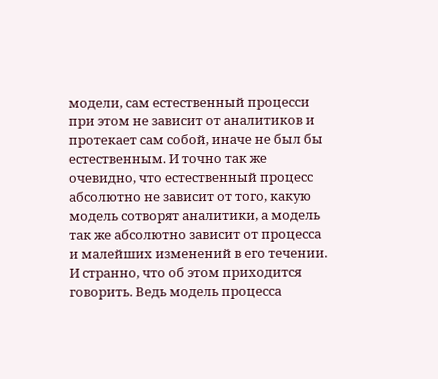модели, сам естественный процесси при этом не зависит от аналитиков и протекает сам собой, иначе не был бы естественным. И точно так же очевидно, что естественный процесс абсолютно не зависит от того, какую модель сотворят аналитики, а модель так же абсолютно зависит от процесса и малейших изменений в его течении. И странно, что об этом приходится говорить. Ведь модель процесса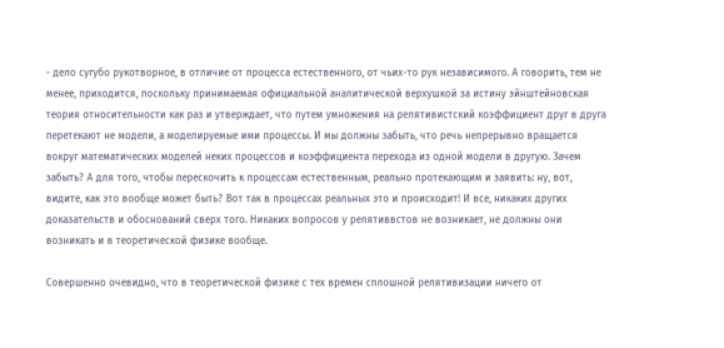- дело сугубо рукотворное, в отличие от процесса естественного, от чьих-то рук независимого. А говорить, тем не менее, приходится, поскольку принимаемая официальной аналитической верхушкой за истину эйнштейновская теория относительности как раз и утверждает, что путем умножения на релятивистский коэффициент друг в друга перетекают не модели, а моделируемые ими процессы. И мы должны забыть, что речь непрерывно вращается вокруг математических моделей неких процессов и коэффициента перехода из одной модели в другую. Зачем забыть? А для того, чтобы перескочить к процессам естественным, реально протекающим и заявить: ну, вот, видите, как это вообще может быть? Вот так в процессах реальных это и происходит! И все, никаких других доказательств и обоснований сверх того. Никаких вопросов у релятиввстов не возникает, не должны они возникать и в теоретической физике вообще.

Совершенно очевидно, что в теоретической физике с тех времен сплошной релятивизации ничего от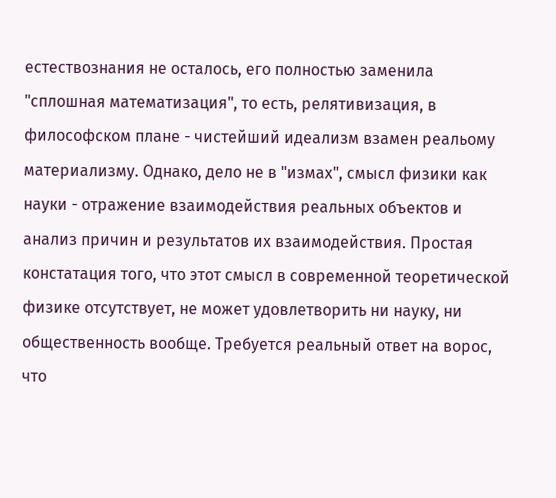естествознания не осталось, его полностью заменила "сплошная математизация", то есть, релятивизация, в философском плане - чистейший идеализм взамен реальому материализму. Однако, дело не в "измах", смысл физики как науки - отражение взаимодействия реальных объектов и анализ причин и результатов их взаимодействия. Простая констатация того, что этот смысл в современной теоретической физике отсутствует, не может удовлетворить ни науку, ни общественность вообще. Требуется реальный ответ на ворос, что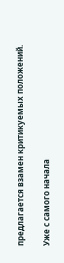предлагается взамен критикуемых положений.

Уже с самого начала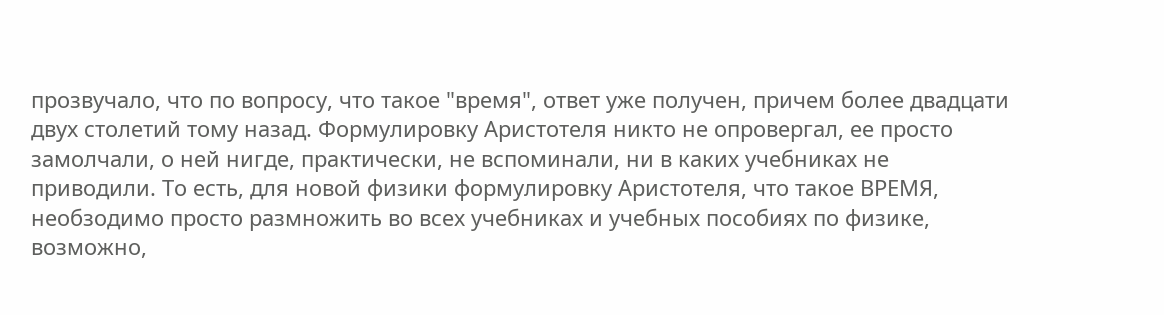прозвучало, что по вопросу, что такое "время", ответ уже получен, причем более двадцати двух столетий тому назад. Формулировку Аристотеля никто не опровергал, ее просто замолчали, о ней нигде, практически, не вспоминали, ни в каких учебниках не приводили. То есть, для новой физики формулировку Аристотеля, что такое ВРЕМЯ, необзодимо просто размножить во всех учебниках и учебных пособиях по физике, возможно,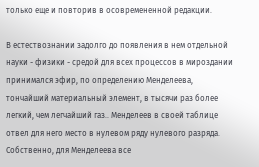только еще и повторив в осовремененной редакции.

В естествознании задолго до появления в нем отдельной науки - физики - средой для всех процессов в мироздании принимался эфир, по определению Менделеева, тончайший материальный элемент, в тысячи раз более легкий, чем легчайший газ.. Менделеев в своей таблице отвел для него место в нулевом ряду нулевого разряда. Собственно, для Менделеева все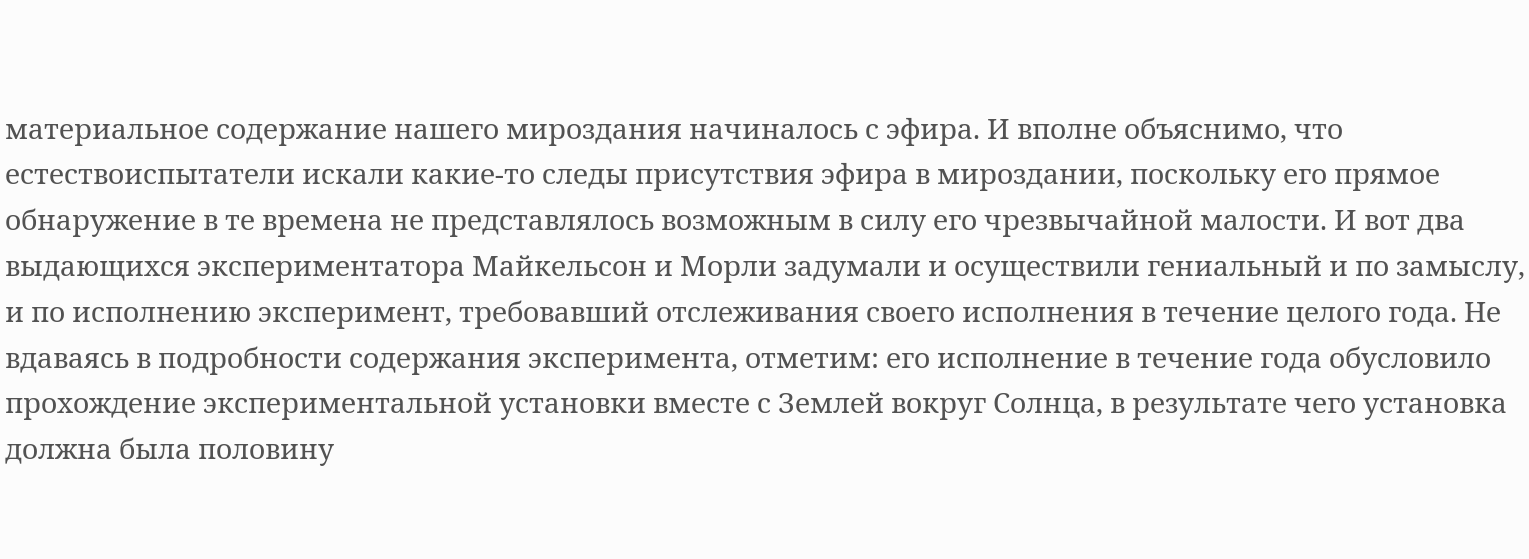материальное содержание нашего мироздания начиналось с эфира. И вполне объяснимо, что естествоиспытатели искали какие-то следы присутствия эфира в мироздании, поскольку его прямое обнаружение в те времена не представлялось возможным в силу его чрезвычайной малости. И вот два выдающихся экспериментатора Майкельсон и Морли задумали и осуществили гениальный и по замыслу, и по исполнению эксперимент, требовавший отслеживания своего исполнения в течение целого года. Не вдаваясь в подробности содержания эксперимента, отметим: его исполнение в течение года обусловило прохождение экспериментальной установки вместе с Землей вокруг Солнца, в результате чего установка должна была половину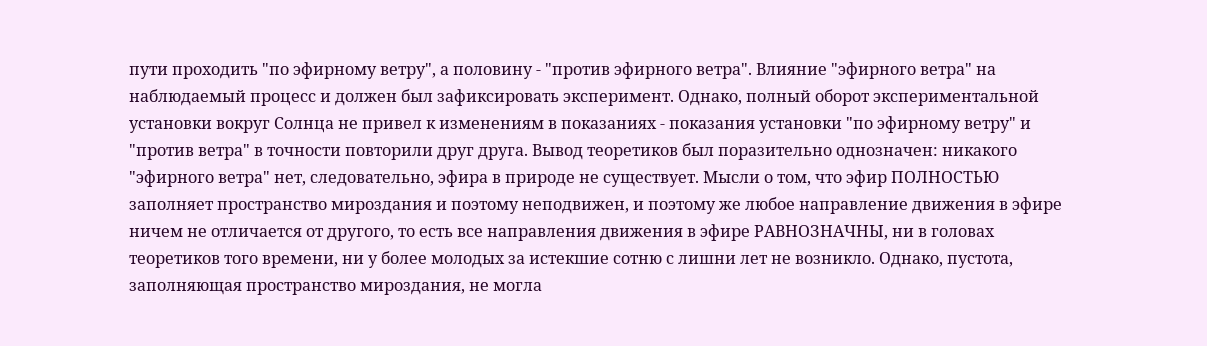пути проходить "по эфирному ветру", а половину - "против эфирного ветра". Влияние "эфирного ветра" на наблюдаемый процесс и должен был зафиксировать эксперимент. Однако, полный оборот экспериментальной установки вокруг Солнца не привел к изменениям в показаниях - показания установки "по эфирному ветру" и "против ветра" в точности повторили друг друга. Вывод теоретиков был поразительно однозначен: никакого "эфирного ветра" нет, следовательно, эфира в природе не существует. Мысли о том, что эфир ПОЛНОСТЬЮ заполняет пространство мироздания и поэтому неподвижен, и поэтому же любое направление движения в эфире ничем не отличается от другого, то есть все направления движения в эфире РАВНОЗНАЧНЫ, ни в головах теоретиков того времени, ни у более молодых за истекшие сотню с лишни лет не возникло. Однако, пустота, заполняющая пространство мироздания, не могла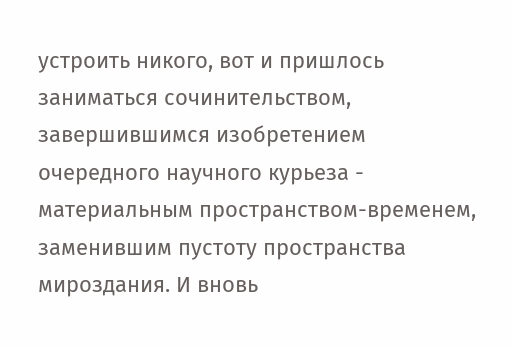устроить никого, вот и пришлось заниматься сочинительством, завершившимся изобретением очередного научного курьеза - материальным пространством-временем, заменившим пустоту пространства мироздания. И вновь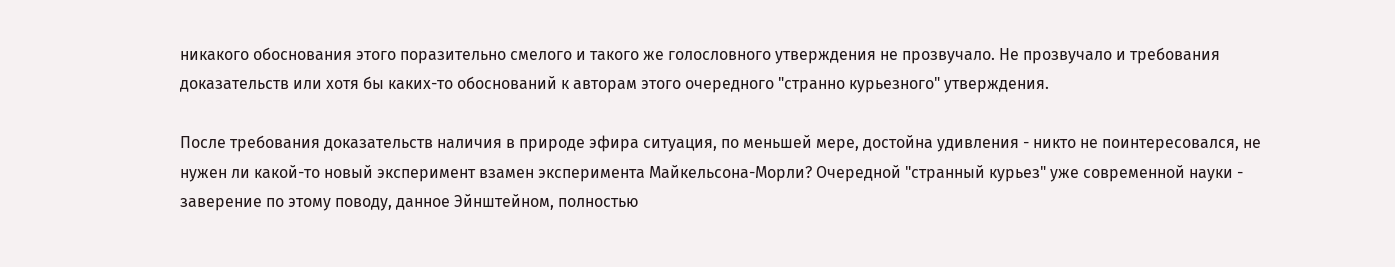никакого обоснования этого поразительно смелого и такого же голословного утверждения не прозвучало. Не прозвучало и требования доказательств или хотя бы каких-то обоснований к авторам этого очередного "странно курьезного" утверждения.

После требования доказательств наличия в природе эфира ситуация, по меньшей мере, достойна удивления - никто не поинтересовался, не нужен ли какой-то новый эксперимент взамен эксперимента Майкельсона-Морли? Очередной "странный курьез" уже современной науки - заверение по этому поводу, данное Эйнштейном, полностью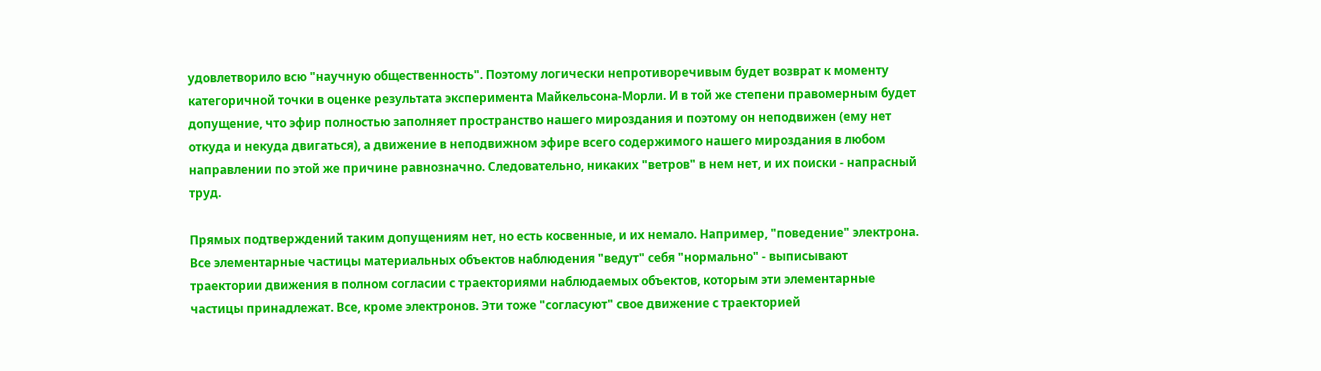удовлетворило всю "научную общественность". Поэтому логически непротиворечивым будет возврат к моменту категоричной точки в оценке результата эксперимента Майкельсона-Морли. И в той же степени правомерным будет допущение, что эфир полностью заполняет пространство нашего мироздания и поэтому он неподвижен (ему нет откуда и некуда двигаться), а движение в неподвижном эфире всего содержимого нашего мироздания в любом направлении по этой же причине равнозначно. Следовательно, никаких "ветров" в нем нет, и их поиски - напрасный труд.

Прямых подтверждений таким допущениям нет, но есть косвенные, и их немало. Например, "поведение" электрона. Все элементарные частицы материальных объектов наблюдения "ведут" себя "нормально" - выписывают траектории движения в полном согласии с траекториями наблюдаемых объектов, которым эти элементарные частицы принадлежат. Все, кроме электронов. Эти тоже "согласуют" свое движение с траекторией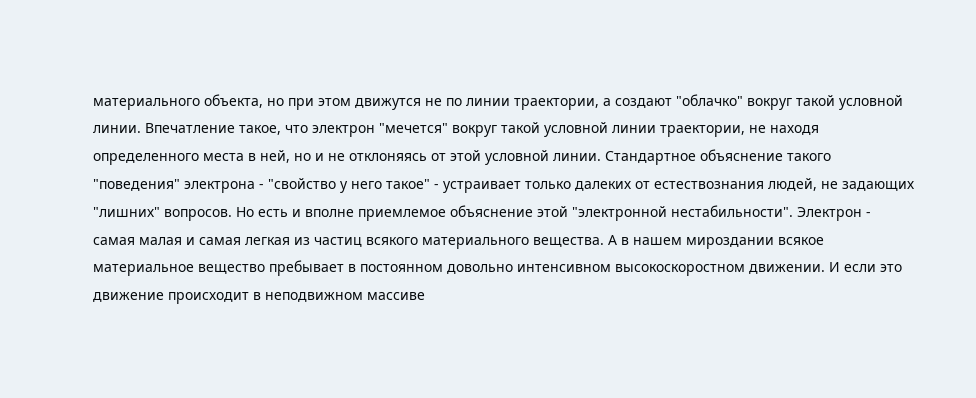материального объекта, но при этом движутся не по линии траектории, а создают "облачко" вокруг такой условной линии. Впечатление такое, что электрон "мечется" вокруг такой условной линии траектории, не находя определенного места в ней, но и не отклоняясь от этой условной линии. Стандартное объяснение такого "поведения" электрона - "свойство у него такое" - устраивает только далеких от естествознания людей, не задающих "лишних" вопросов. Но есть и вполне приемлемое объяснение этой "электронной нестабильности". Электрон - самая малая и самая легкая из частиц всякого материального вещества. А в нашем мироздании всякое материальное вещество пребывает в постоянном довольно интенсивном высокоскоростном движении. И если это движение происходит в неподвижном массиве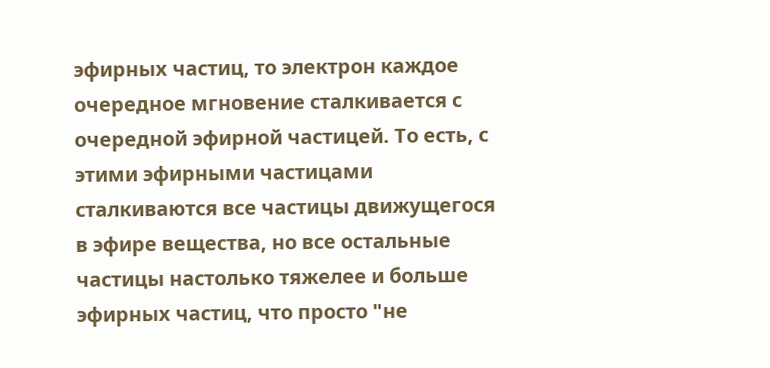эфирных частиц, то электрон каждое очередное мгновение сталкивается с очередной эфирной частицей. То есть, с этими эфирными частицами сталкиваются все частицы движущегося в эфире вещества, но все остальные частицы настолько тяжелее и больше эфирных частиц, что просто "не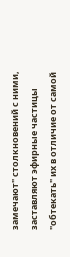замечают" столкновений с ними, заставляют эфирные частицы "обтекать" их в отличие от самой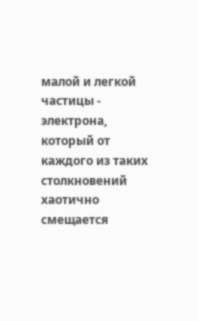малой и легкой частицы - электрона, который от каждого из таких столкновений хаотично смещается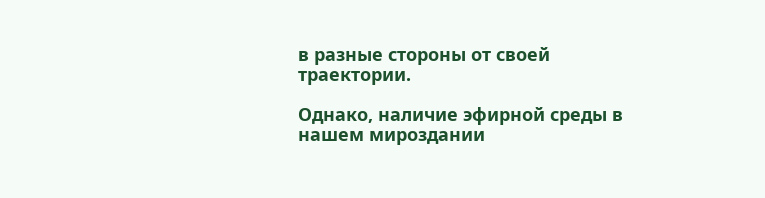в разные стороны от своей траектории.

Однако, наличие эфирной среды в нашем мироздании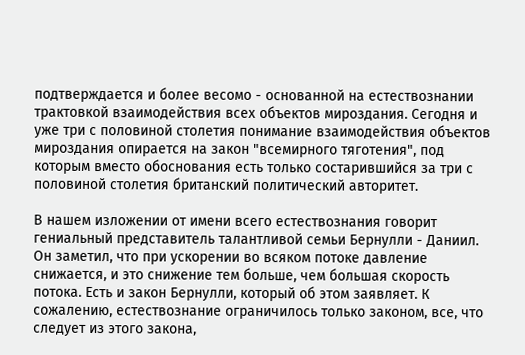подтверждается и более весомо - основанной на естествознании трактовкой взаимодействия всех объектов мироздания. Сегодня и уже три с половиной столетия понимание взаимодействия объектов мироздания опирается на закон "всемирного тяготения", под которым вместо обоснования есть только состарившийся за три с половиной столетия британский политический авторитет.

В нашем изложении от имени всего естествознания говорит гениальный представитель талантливой семьи Бернулли - Даниил. Он заметил, что при ускорении во всяком потоке давление снижается, и это снижение тем больше, чем большая скорость потока. Есть и закон Бернулли, который об этом заявляет. К сожалению, естествознание ограничилось только законом, все, что следует из этого закона,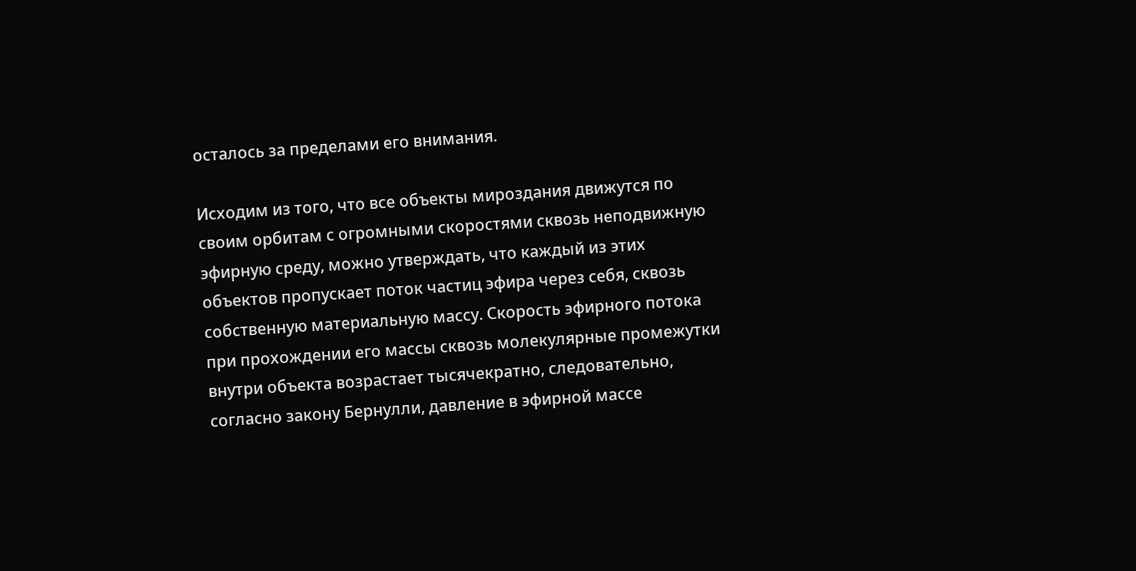осталось за пределами его внимания.

Исходим из того, что все объекты мироздания движутся по своим орбитам с огромными скоростями сквозь неподвижную эфирную среду, можно утверждать, что каждый из этих объектов пропускает поток частиц эфира через себя, сквозь собственную материальную массу. Скорость эфирного потока при прохождении его массы сквозь молекулярные промежутки внутри объекта возрастает тысячекратно, следовательно, согласно закону Бернулли, давление в эфирной массе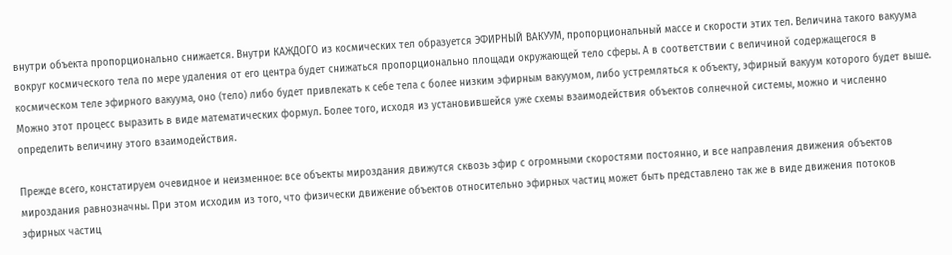внутри объекта пропорционально снижается. Внутри КАЖДОГО из космических тел образуется ЭФИРНЫЙ ВАКУУМ, пропорциональный массе и скорости этих тел. Величина такого вакуума вокруг космического тела по мере удаления от его центра будет снижаться пропорционально площади окружающей тело сферы. А в соответствии с величиной содержащегося в космическом теле эфирного вакуума, оно (тело) либо будет привлекать к себе тела с более низким эфирным вакуумом, либо устремляться к объекту, эфирный вакуум которого будет выше. Можно этот процесс выразить в виде математических формул. Более того, исходя из установившейся уже схемы взаимодействия объектов солнечной системы, можно и численно определить величину этого взаимодействия.

Прежде всего, констатируем очевидное и неизменное: все объекты мироздания движутся сквозь эфир с огромными скоростями постоянно, и все направления движения объектов мироздания равнозначны. При этом исходим из того, что физически движение объектов относительно эфирных частиц может быть представлено так же в виде движения потоков эфирных частиц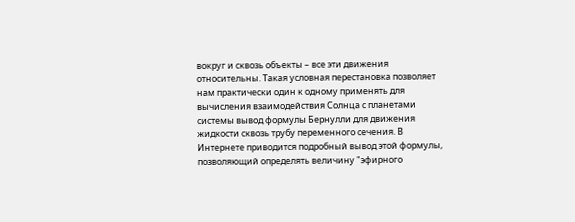вокруг и сквозь объекты – все эти движения относительны. Такая условная перестановка позволяет нам практически один к одному применять для вычисления взаимодействия Солнца с планетами системы вывод формулы Бернулли для движения жидкости сквозь трубу переменного сечения. В Интернете приводится подробный вывод этой формулы, позволяющий определять величину "эфирного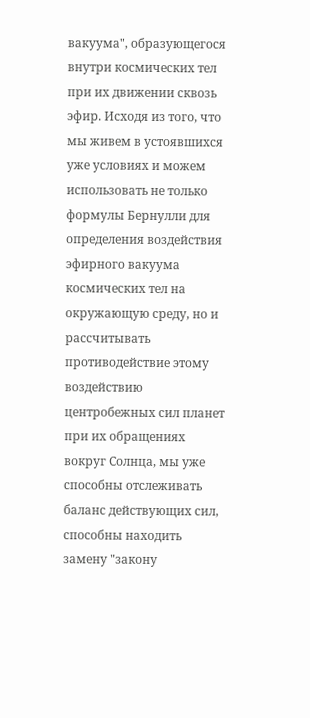вакуума", образующегося внутри космических тел при их движении сквозь эфир. Исходя из того, что мы живем в устоявшихся уже условиях и можем использовать не только формулы Бернулли для определения воздействия эфирного вакуума космических тел на окружающую среду, но и рассчитывать противодействие этому воздействию центробежных сил планет при их обращениях вокруг Солнца, мы уже способны отслеживать баланс действующих сил, способны находить замену "закону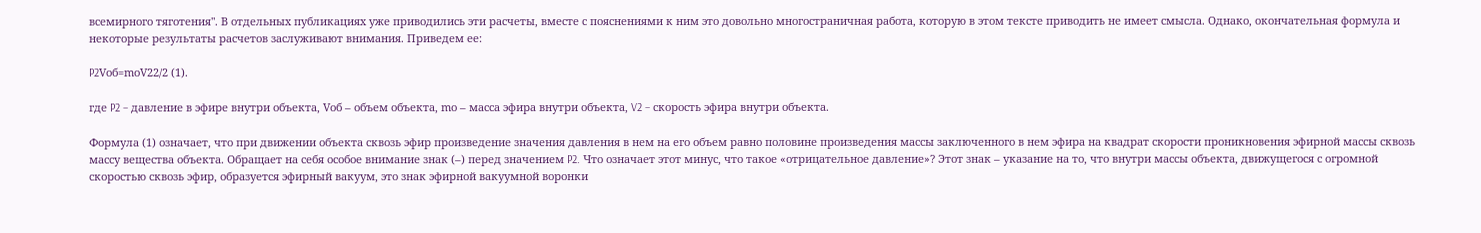всемирного тяготения". В отдельных публикациях уже приводились эти расчеты, вместе с пояснениями к ним это довольно многостраничная работа, которую в этом тексте приводить не имеет смысла. Однако, окончательная формула и некоторые результаты расчетов заслуживают внимания. Приведем ее:

P2Vоб=mоV22/2 (1).

где P2 – давление в эфире внутри объекта, Vоб – объем объекта, mо – масса эфира внутри объекта, V2 – скорость эфира внутри объекта.

Формула (1) означает, что при движении объекта сквозь эфир произведение значения давления в нем на его объем равно половине произведения массы заключенного в нем эфира на квадрат скорости проникновения эфирной массы сквозь массу вещества объекта. Обращает на себя особое внимание знак (–) перед значением P2. Что означает этот минус, что такое «отрицательное давление»? Этот знак – указание на то, что внутри массы объекта, движущегося с огромной скоростью сквозь эфир, образуется эфирный вакуум, это знак эфирной вакуумной воронки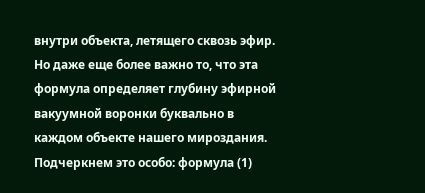внутри объекта, летящего сквозь эфир. Но даже еще более важно то, что эта формула определяет глубину эфирной вакуумной воронки буквально в каждом объекте нашего мироздания. Подчеркнем это особо: формула (1)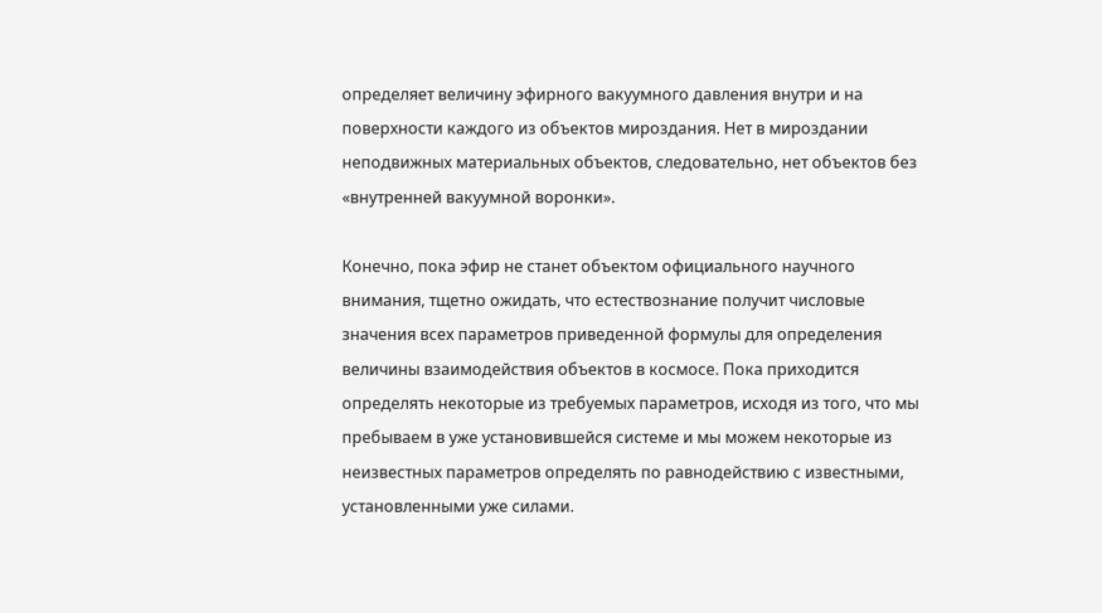определяет величину эфирного вакуумного давления внутри и на поверхности каждого из объектов мироздания. Нет в мироздании неподвижных материальных объектов, следовательно, нет объектов без «внутренней вакуумной воронки».

Конечно, пока эфир не станет объектом официального научного внимания, тщетно ожидать, что естествознание получит числовые значения всех параметров приведенной формулы для определения величины взаимодействия объектов в космосе. Пока приходится определять некоторые из требуемых параметров, исходя из того, что мы пребываем в уже установившейся системе и мы можем некоторые из неизвестных параметров определять по равнодействию с известными, установленными уже силами.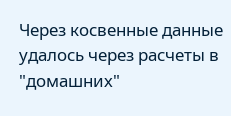Через косвенные данные удалось через расчеты в "домашних"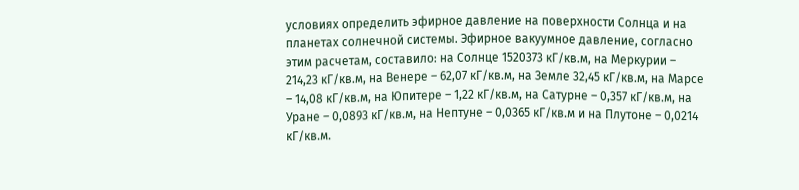условиях определить эфирное давление на поверхности Солнца и на планетах солнечной системы. Эфирное вакуумное давление, согласно этим расчетам, составило: на Солнце 1520373 кГ/кв.м, на Меркурии – 214,23 кГ/кв.м, на Венере – 62,07 кГ/кв.м, на Земле 32,45 кГ/кв.м, на Марсе – 14,08 кГ/кв.м, на Юпитере – 1,22 кГ/кв.м, на Сатурне – 0,357 кГ/кв.м, на Уране – 0,0893 кГ/кв.м, на Нептуне – 0,0365 кГ/кв.м и на Плутоне – 0,0214 кГ/кв.м.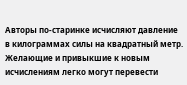Авторы по-старинке исчисляют давление в килограммах силы на квадратный метр. Желающие и привыкшие к новым исчислениям легко могут перевести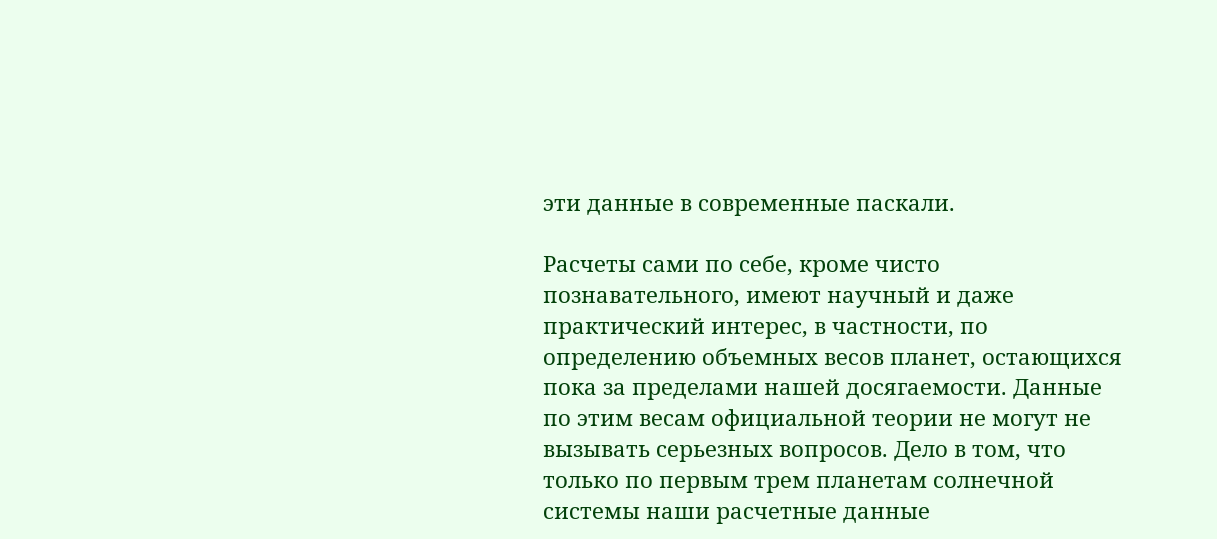эти данные в современные паскали.

Расчеты сами по себе, кроме чисто познавательного, имеют научный и даже практический интерес, в частности, по определению объемных весов планет, остающихся пока за пределами нашей досягаемости. Данные по этим весам официальной теории не могут не вызывать серьезных вопросов. Дело в том, что только по первым трем планетам солнечной системы наши расчетные данные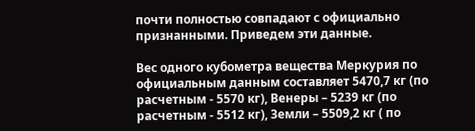почти полностью совпадают с официально признанными. Приведем эти данные.

Вес одного кубометра вещества Меркурия по официальным данным составляет 5470,7 кг (по расчетным - 5570 кг), Венеры – 5239 кг (по расчетным - 5512 кг), Земли – 5509,2 кг ( по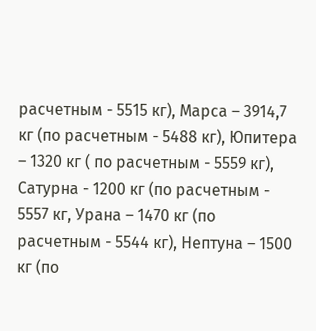расчетным - 5515 кг), Марса – 3914,7 кг (по расчетным - 5488 кг), Юпитера – 1320 кг ( по расчетным - 5559 кг), Сатурна - 1200 кг (по расчетным - 5557 кг, Урана – 1470 кг (по расчетным - 5544 кг), Нептуна – 1500 кг (по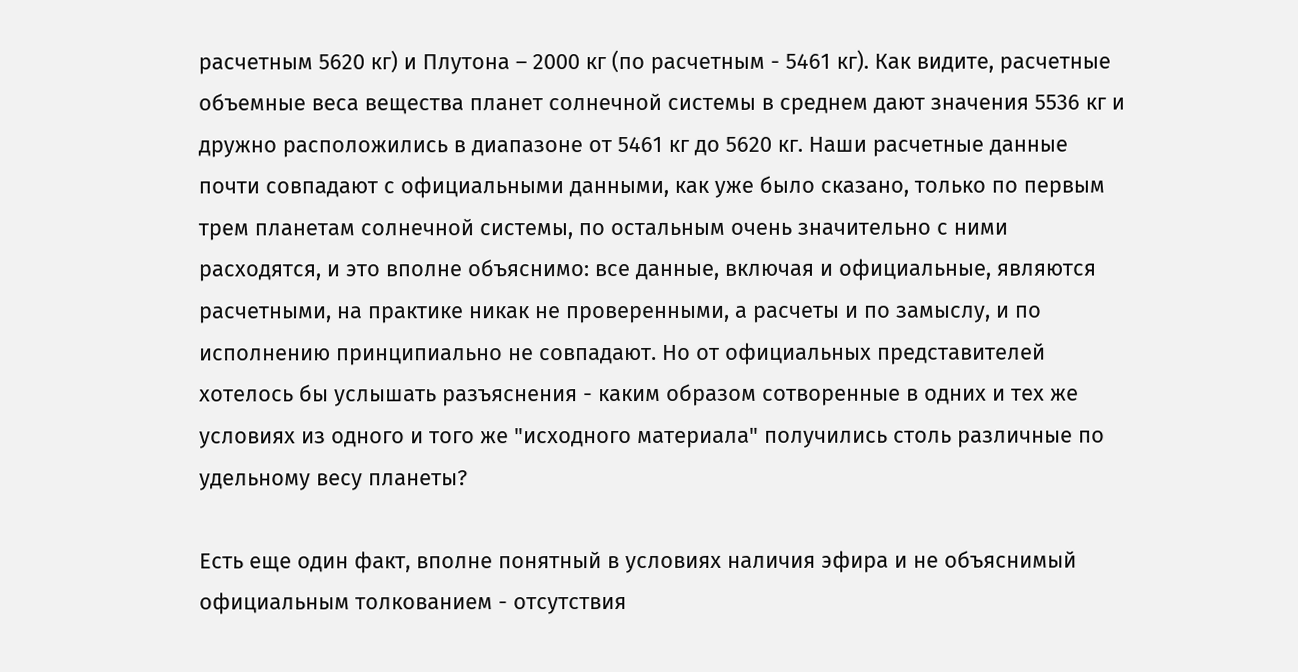расчетным 5620 кг) и Плутона – 2000 кг (по расчетным - 5461 кг). Как видите, расчетные объемные веса вещества планет солнечной системы в среднем дают значения 5536 кг и дружно расположились в диапазоне от 5461 кг до 5620 кг. Наши расчетные данные почти совпадают с официальными данными, как уже было сказано, только по первым трем планетам солнечной системы, по остальным очень значительно с ними расходятся, и это вполне объяснимо: все данные, включая и официальные, являются расчетными, на практике никак не проверенными, а расчеты и по замыслу, и по исполнению принципиально не совпадают. Но от официальных представителей хотелось бы услышать разъяснения - каким образом сотворенные в одних и тех же условиях из одного и того же "исходного материала" получились столь различные по удельному весу планеты?

Есть еще один факт, вполне понятный в условиях наличия эфира и не объяснимый официальным толкованием - отсутствия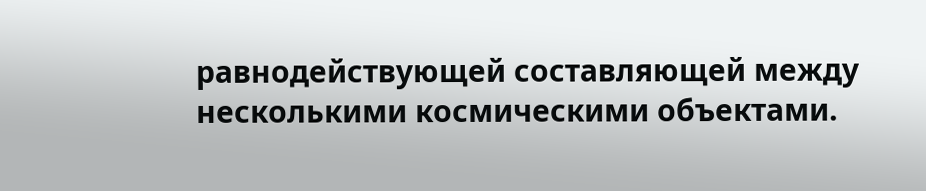равнодействующей составляющей между несколькими космическими объектами.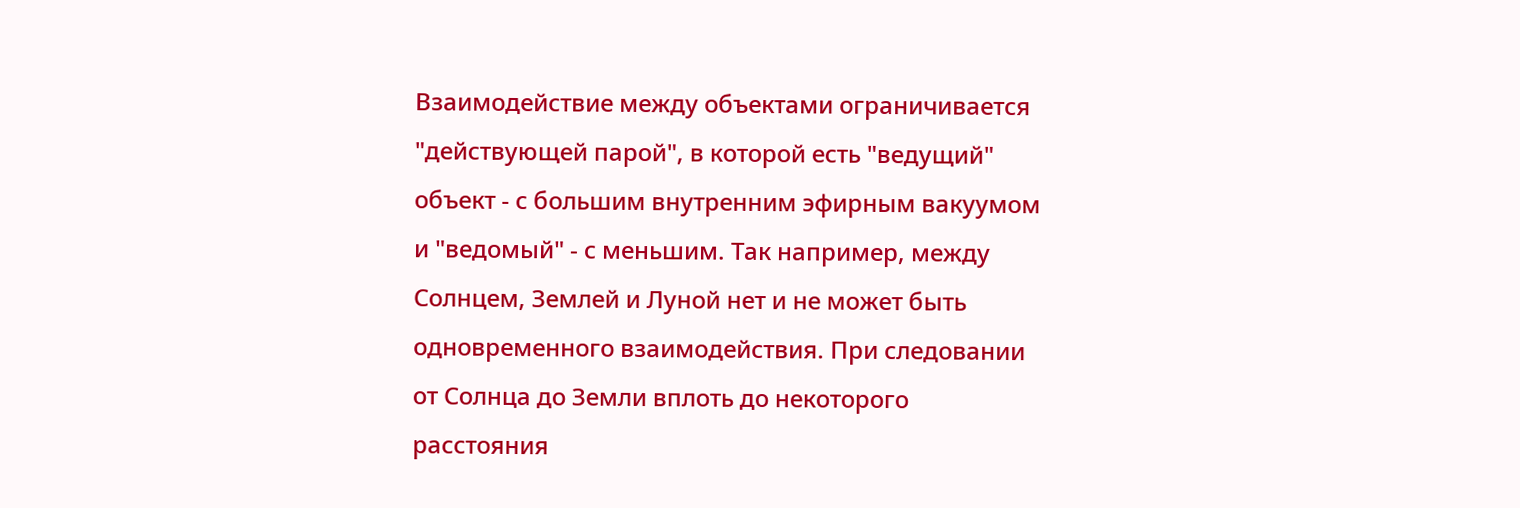Взаимодействие между объектами ограничивается "действующей парой", в которой есть "ведущий" объект - с большим внутренним эфирным вакуумом и "ведомый" - с меньшим. Так например, между Солнцем, Землей и Луной нет и не может быть одновременного взаимодействия. При следовании от Солнца до Земли вплоть до некоторого расстояния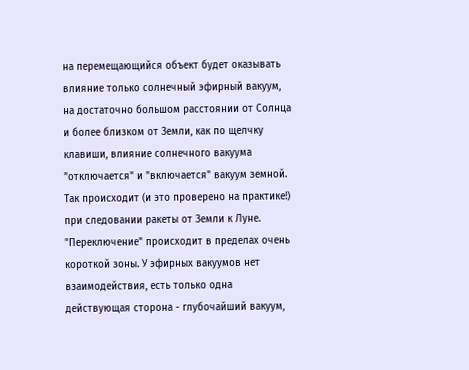на перемещающийся объект будет оказывать влияние только солнечный эфирный вакуум, на достаточно большом расстоянии от Солнца и более близком от Земли, как по щелчку клавиши, влияние солнечного вакуума "отключается" и "включается" вакуум земной. Так происходит (и это проверено на практике!) при следовании ракеты от Земли к Луне. "Переключение" происходит в пределах очень короткой зоны. У эфирных вакуумов нет взаимодействия, есть только одна действующая сторона - глубочайший вакуум,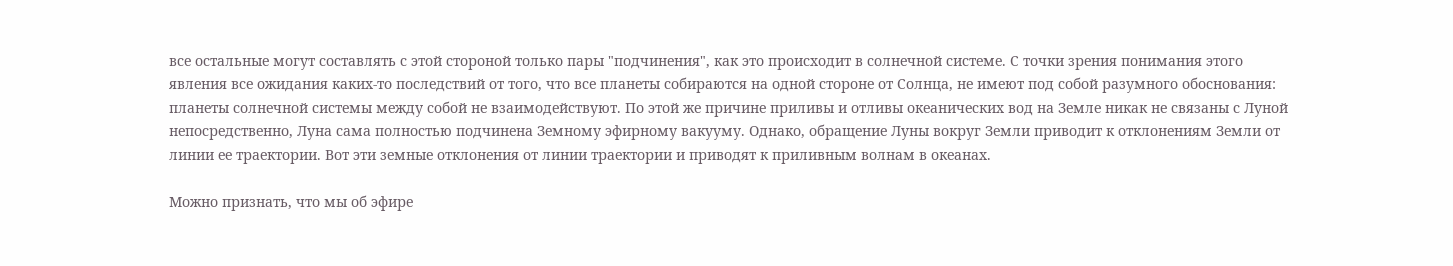все остальные могут составлять с этой стороной только пары "подчинения", как это происходит в солнечной системе. С точки зрения понимания этого явления все ожидания каких-то последствий от того, что все планеты собираются на одной стороне от Солнца, не имеют под собой разумного обоснования: планеты солнечной системы между собой не взаимодействуют. По этой же причине приливы и отливы океанических вод на Земле никак не связаны с Луной непосредственно, Луна сама полностью подчинена Земному эфирному вакууму. Однако, обращение Луны вокруг Земли приводит к отклонениям Земли от линии ее траектории. Вот эти земные отклонения от линии траектории и приводят к приливным волнам в океанах.

Можно признать, что мы об эфире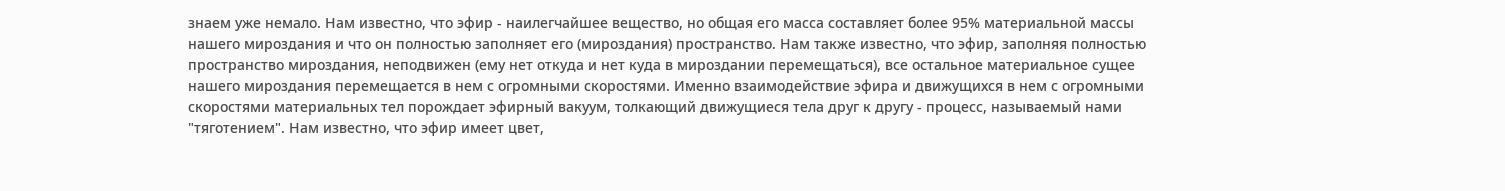знаем уже немало. Нам известно, что эфир - наилегчайшее вещество, но общая его масса составляет более 95% материальной массы нашего мироздания и что он полностью заполняет его (мироздания) пространство. Нам также известно, что эфир, заполняя полностью пространство мироздания, неподвижен (ему нет откуда и нет куда в мироздании перемещаться), все остальное материальное сущее нашего мироздания перемещается в нем с огромными скоростями. Именно взаимодействие эфира и движущихся в нем с огромными скоростями материальных тел порождает эфирный вакуум, толкающий движущиеся тела друг к другу - процесс, называемый нами "тяготением". Нам известно, что эфир имеет цвет,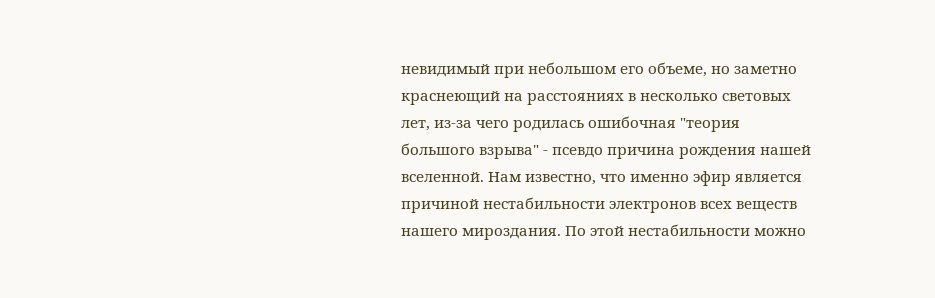невидимый при небольшом его объеме, но заметно краснеющий на расстояниях в несколько световых лет, из-за чего родилась ошибочная "теория большого взрыва" - псевдо причина рождения нашей вселенной. Нам известно, что именно эфир является причиной нестабильности электронов всех веществ нашего мироздания. По этой нестабильности можно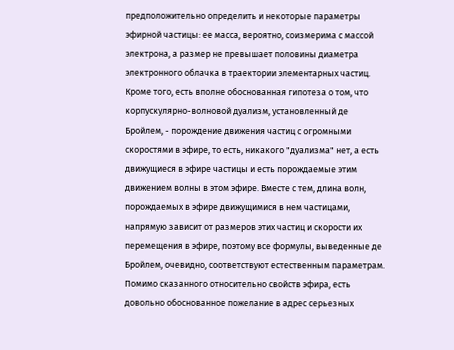предположительно определить и некоторые параметры эфирной частицы: ее масса, вероятно, соизмерима с массой электрона, а размер не превышает половины диаметра электронного облачка в траектории элементарных частиц. Кроме того, есть вполне обоснованная гипотеза о том, что корпускулярно-волновой дуализм, установленный де Бройлем, - порождение движения частиц с огромными скоростями в эфире, то есть, никакого "дуализма" нет, а есть движущиеся в эфире частицы и есть порождаемые этим движением волны в этом эфире. Вместе с тем, длина волн, порождаемых в эфире движущимися в нем частицами, напрямую зависит от размеров этих частиц и скорости их перемещения в эфире, поэтому все формулы, выведенные де Бройлем, очевидно, соответствуют естественным параметрам. Помимо сказанного относительно свойств эфира, есть довольно обоснованное пожелание в адрес серьезных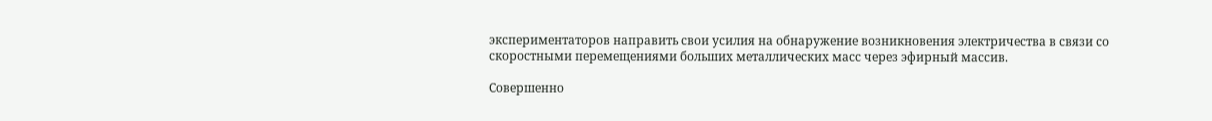экспериментаторов направить свои усилия на обнаружение возникновения электричества в связи со скоростными перемещениями больших металлических масс через эфирный массив.

Совершенно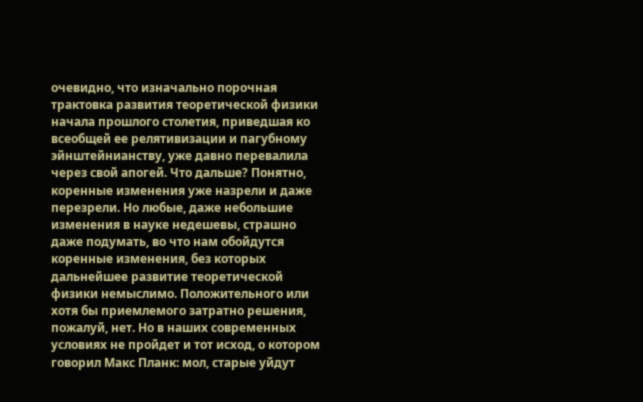очевидно, что изначально порочная трактовка развития теоретической физики начала прошлого столетия, приведшая ко всеобщей ее релятивизации и пагубному эйнштейнианству, уже давно перевалила через свой апогей. Что дальше? Понятно, коренные изменения уже назрели и даже перезрели. Но любые, даже небольшие изменения в науке недешевы, страшно даже подумать, во что нам обойдутся коренные изменения, без которых дальнейшее развитие теоретической физики немыслимо. Положительного или хотя бы приемлемого затратно решения, пожалуй, нет. Но в наших современных условиях не пройдет и тот исход, о котором говорил Макс Планк: мол, старые уйдут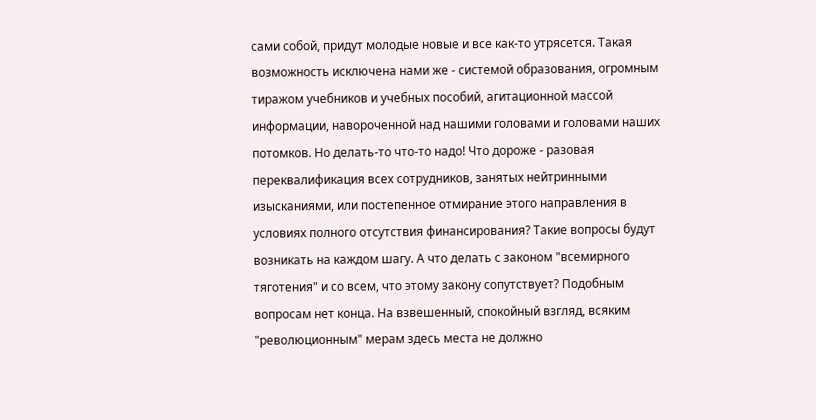сами собой, придут молодые новые и все как-то утрясется. Такая возможность исключена нами же - системой образования, огромным тиражом учебников и учебных пособий, агитационной массой информации, навороченной над нашими головами и головами наших потомков. Но делать-то что-то надо! Что дороже - разовая переквалификация всех сотрудников, занятых нейтринными изысканиями, или постепенное отмирание этого направления в условиях полного отсутствия финансирования? Такие вопросы будут возникать на каждом шагу. А что делать с законом "всемирного тяготения" и со всем, что этому закону сопутствует? Подобным вопросам нет конца. На взвешенный, спокойный взгляд, всяким "революционным" мерам здесь места не должно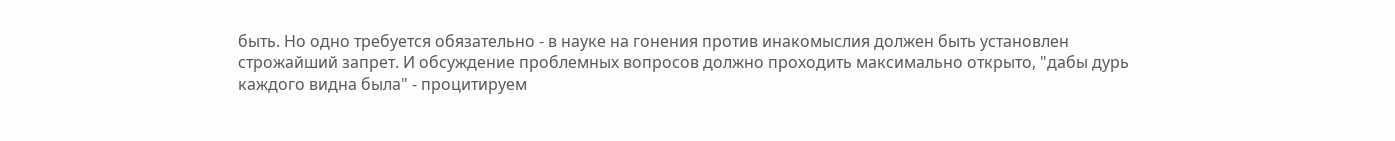быть. Но одно требуется обязательно - в науке на гонения против инакомыслия должен быть установлен строжайший запрет. И обсуждение проблемных вопросов должно проходить максимально открыто, "дабы дурь каждого видна была" - процитируем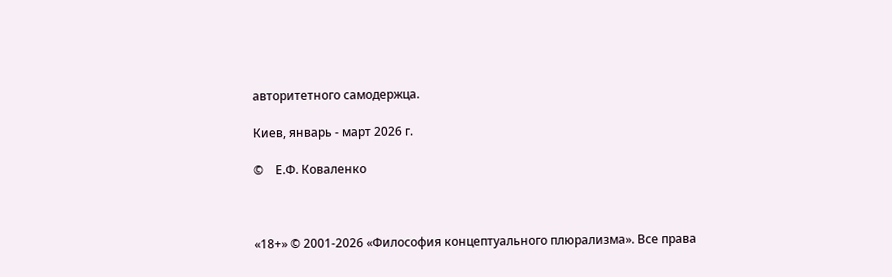авторитетного самодержца.

Киев, январь - март 2026 г.

©    Е.Ф. Коваленко



«18+» © 2001-2026 «Философия концептуального плюрализма». Все права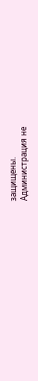защищены.
Администрация не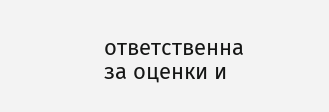ответственна за оценки и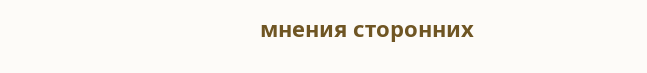мнения сторонних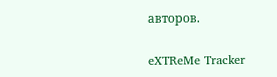авторов.

eXTReMe Tracker